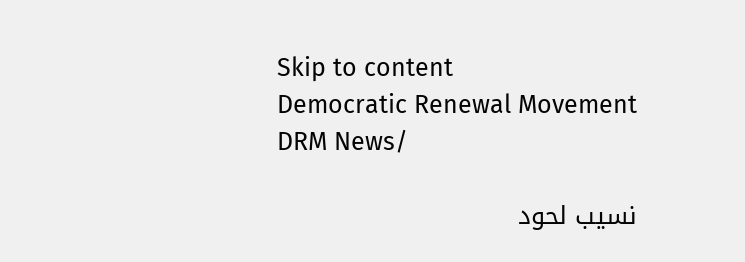Skip to content
Democratic Renewal Movement
DRM News/

نسيب لحود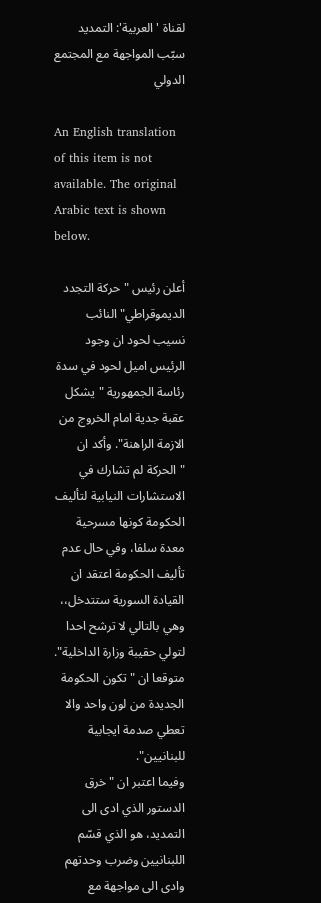لقناة 'العربية': التمديد سبّب المواجهة مع المجتمع الدولي

An English translation of this item is not available. The original Arabic text is shown below.

أعلن رئيس "حركة التجدد الديموقراطي" النائب نسيب لحود ان وجود الرئيس اميل لحود في سدة رئاسة الجمهورية "يشكل عقبة جدية امام الخروج من الازمة الراهنة". وأكد ان "الحركة لم تشارك في الاستشارات النيابية لتأليف الحكومة كونها مسرحية معدة سلفا، وفي حال عدم تأليف الحكومة اعتقد ان القيادة السورية ستتدخل،، وهي بالتالي لا ترشح احدا لتولي حقيبة وزارة الداخلية". متوقعا ان "تكون الحكومة الجديدة من لون واحد والا تعطي صدمة ايجابية للبنانيين".
وفيما اعتبر ان "خرق الدستور الذي ادى الى التمديد، هو الذي قسّم اللبنانيين وضرب وحدتهم وادى الى مواجهة مع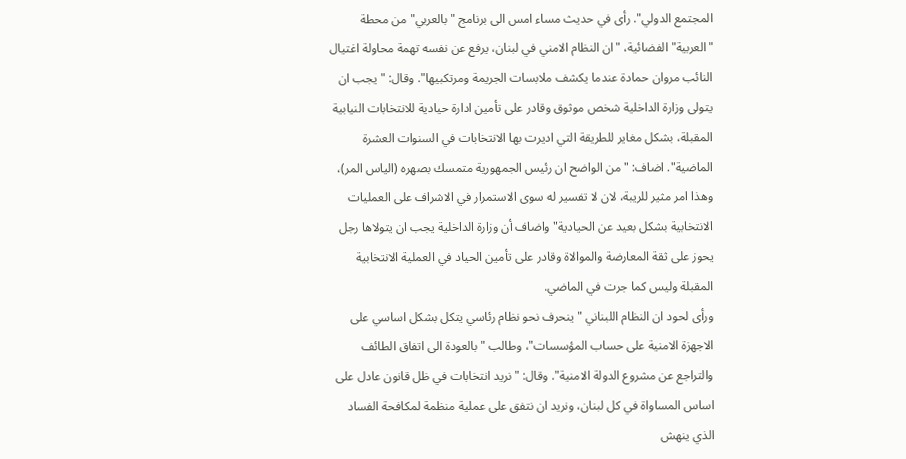المجتمع الدولي". رأى في حديث مساء امس الى برنامج "بالعربي" من محطة "العربية" الفضائية، "ان النظام الامني في لبنان، يرفع عن نفسه تهمة محاولة اغتيال النائب مروان حمادة عندما يكشف ملابسات الجريمة ومرتكبيها". وقال: "يجب ان يتولى وزارة الداخلية شخص موثوق وقادر على تأمين ادارة حيادية للانتخابات النيابية المقبلة، بشكل مغاير للطريقة التي اديرت بها الانتخابات في السنوات العشرة الماضية". اضاف: "من الواضح ان رئيس الجمهورية متمسك بصهره (الياس المر)، وهذا امر مثير للريبة، لان لا تفسير له سوى الاستمرار في الاشراف على العمليات الانتخابية بشكل بعيد عن الحيادية" واضاف أن وزارة الداخلية يجب ان يتولاها رجل يحوز على ثقة المعارضة والموالاة وقادر على تأمين الحياد في العملية الانتخابية المقبلة وليس كما جرت في الماضي.
ورأى لحود ان النظام اللبناني "ينحرف نحو نظام رئاسي يتكل بشكل اساسي على الاجهزة الامنية على حساب المؤسسات"، وطالب "بالعودة الى اتفاق الطائف والتراجع عن مشروع الدولة الامنية". وقال: "نريد انتخابات في ظل قانون عادل على اساس المساواة في كل لبنان، ونريد ان نتفق على عملية منظمة لمكافحة الفساد الذي ينهش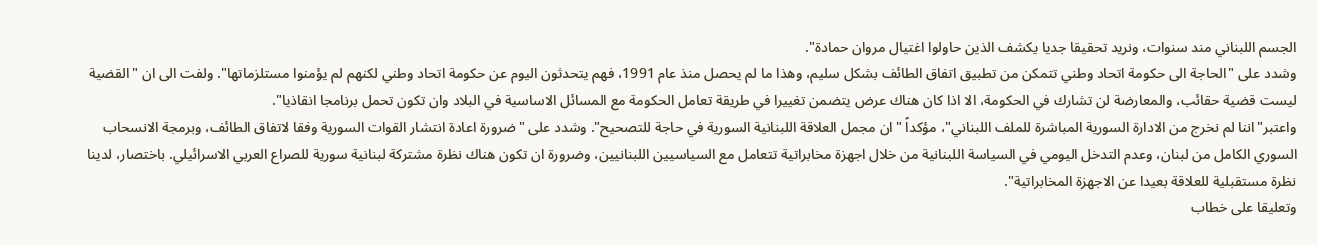الجسم اللبناني مند سنوات، ونريد تحقيقا جديا يكشف الذين حاولوا اغتيال مروان حمادة".
وشدد على "الحاجة الى حكومة اتحاد وطني تتمكن من تطبيق اتفاق الطائف بشكل سليم، وهذا ما لم يحصل منذ عام 1991، فهم يتحدثون اليوم عن حكومة اتحاد وطني لكنهم لم يؤمنوا مستلزماتها". ولفت الى ان "القضية ليست قضية حقائب، والمعارضة لن تشارك في الحكومة، الا اذا كان هناك عرض يتضمن تغييرا في طريقة تعامل الحكومة مع المسائل الاساسية في البلاد وان تكون تحمل برنامجا انقاذيا".
واعتبر"اننا لم نخرج من الادارة السورية المباشرة للملف اللبناني"، مؤكداً "ان مجمل العلاقة اللبنانية السورية في حاجة للتصحيح". وشدد على "ضرورة اعادة انتشار القوات السورية وفقا لاتفاق الطائف، وبرمجة الانسحاب السوري الكامل من لبنان، وعدم التدخل اليومي في السياسة اللبنانية من خلال اجهزة مخابراتية تتعامل مع السياسيين اللبنانيين، وضرورة ان تكون هناك نظرة مشتركة لبنانية سورية للصراع العربي الاسرائيلي. باختصار، لدينا نظرة مستقبلية للعلاقة بعيدا عن الاجهزة المخابراتية".
وتعليقا على خطاب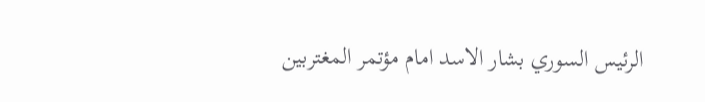الرئيس السوري بشار الاسد امام مؤتمر المغتربين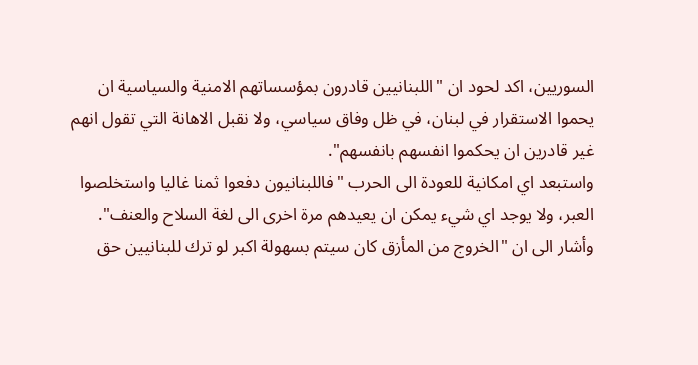السوريين، اكد لحود ان "اللبنانيين قادرون بمؤسساتهم الامنية والسياسية ان يحموا الاستقرار في لبنان، في ظل وفاق سياسي، ولا نقبل الاهانة التي تقول انهم غير قادرين ان يحكموا انفسهم بانفسهم".
واستبعد اي امكانية للعودة الى الحرب "فاللبنانيون دفعوا ثمنا غاليا واستخلصوا العبر، ولا يوجد اي شيء يمكن ان يعيدهم مرة اخرى الى لغة السلاح والعنف".
وأشار الى ان "الخروج من المأزق كان سيتم بسهولة اكبر لو ترك للبنانيين حق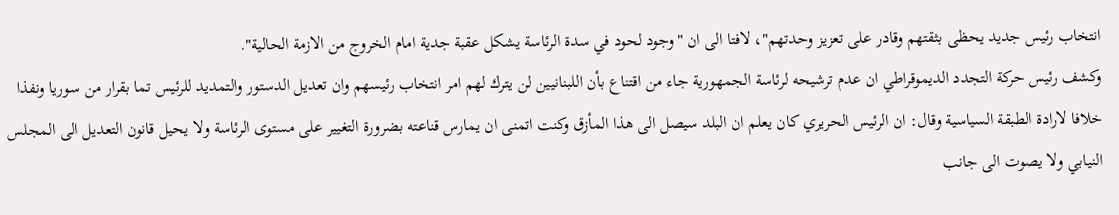انتخاب رئيس جديد يحظى بثقتهم وقادر على تعزيز وحدتهم"، لافتا الى ان "وجود لحود في سدة الرئاسة يشكل عقبة جدية امام الخروج من الازمة الحالية".
وكشف رئيس حركة التجدد الديموقراطي ان عدم ترشيحه لرئاسة الجمهورية جاء من اقتناع بأن اللبنانيين لن يترك لهم امر انتخاب رئيسهم وان تعديل الدستور والتمديد للرئيس تما بقرار من سوريا ونفذا خلافا لارادة الطبقة السياسية وقال: ان الرئيس الحريري كان يعلم ان البلد سيصل الى هذا المأزق وكنت اتمنى ان يمارس قناعته بضرورة التغيير على مستوى الرئاسة ولا يحيل قانون التعديل الى المجلس النيابي ولا يصوت الى جانب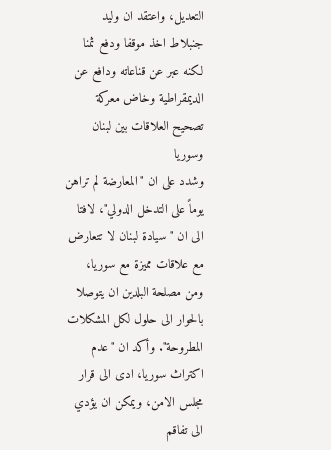التعديل، واعتقد ان وليد جنبلاط اخذ موقفا ودفع ثمنا لكنه عبر عن قناعاته ودافع عن الديمقراطية وخاض معركة تصحيح العلاقات بين لبنان وسوريا
وشدد على ان "المعارضة لم تراهن يوماً على التدخل الدولي"، لافتا الى ان "سيادة لبنان لا تتعارض مع علاقات مميزة مع سوريا، ومن مصلحة البلدين ان يتوصلا بالحوار الى حلول لكل المشكلات المطروحة". وأكد ان "عدم اكتراث سوريا، ادى الى قرار مجلس الامن، ويمكن ان يؤدي الى تفاقم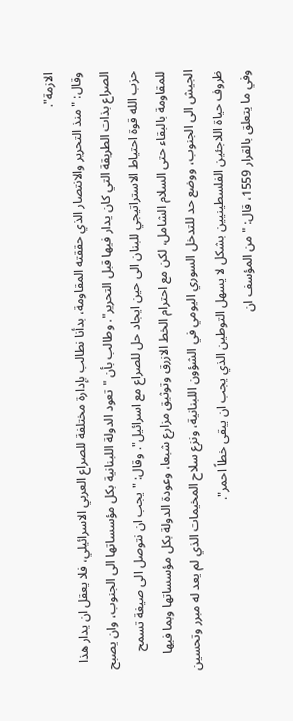الازمة".
وقال: "منذ التحرير والانتصار الذي حققته المقاومة، بدأنا نطالب بإدارة مختلفة للصراع العربي الاسرائيلي، فلا يعقل ان يدار هذا الصراع بذات الطريقة التي كان يدار فيها قبل التحرير". وطالب بأن "تعود الدولة اللبنانية بكل مؤسساتها الى الجنوب، وان يصبح حزب الله قوة احتياط الاستراتيجي للبنان الى حين ايجاد حل للصراع مع اسرائيل". وقال: "يجب ان نتوصل الى صيغة تسمح للمقاومة بالبقاء حتى السلام الشامل، لكن مع احترام الخط الازرق وتوثيق مزارع شبعا، وعودة الدولة بكل مؤسساتها وبما فيها الجيش الى الجنوب، ووضع حد للتدخل السوري اليومي في الشؤون اللبنانية، ونزع سلاح المخيمات الذي لم يعد له مبرر وتحسين ظروف حياة اللاجئين الفلسطينيين بشكل لا يسهل التوطين الذي يجب ان يبقى خطاً احمر".
وفي ما يتعلق بالقرار 1559، قال: "من المؤسف ان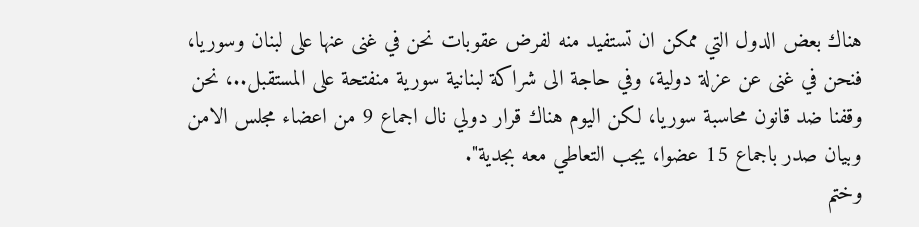هناك بعض الدول التي ممكن ان تستفيد منه لفرض عقوبات نحن في غنى عنها على لبنان وسوريا، فنحن في غنى عن عزلة دولية، وفي حاجة الى شراكة لبنانية سورية منفتحة على المستقبل..، نحن وقفنا ضد قانون محاسبة سوريا، لكن اليوم هناك قرار دولي نال اجماع 9 من اعضاء مجلس الامن وبيان صدر باجماع 15 عضوا، يجب التعاطي معه بجدية".
وختم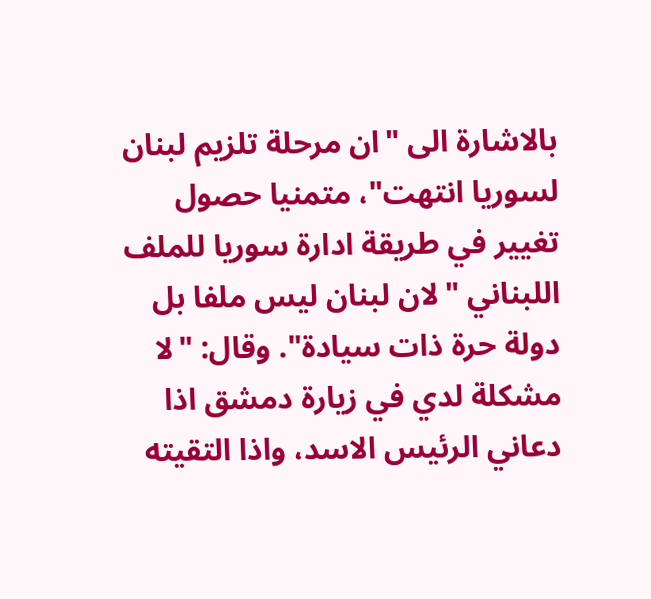بالاشارة الى "ان مرحلة تلزيم لبنان لسوريا انتهت"، متمنيا حصول تغيير في طريقة ادارة سوريا للملف اللبناني "لان لبنان ليس ملفا بل دولة حرة ذات سيادة". وقال: "لا مشكلة لدي في زيارة دمشق اذا دعاني الرئيس الاسد، واذا التقيته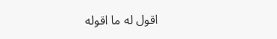اقول له ما اقوله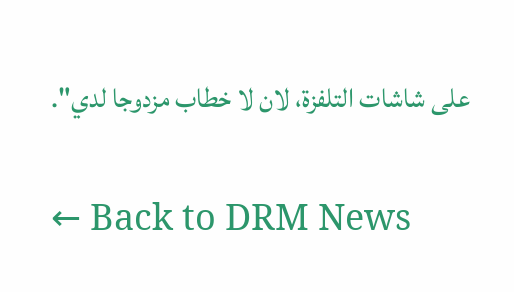على شاشات التلفزة، لان لا خطاب مزدوجا لدي".

← Back to DRM News